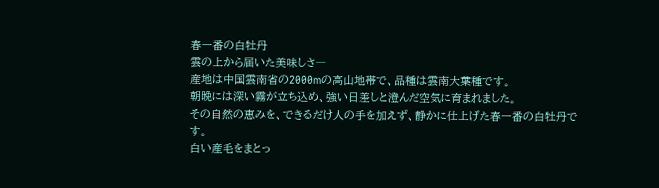春一番の白牡丹
雲の上から届いた美味しさ―
産地は中国雲南省の2000mの高山地帯で、品種は雲南大葉種です。
朝晩には深い霧が立ち込め、強い日差しと澄んだ空気に育まれました。
その自然の恵みを、できるだけ人の手を加えず、静かに仕上げた春一番の白牡丹です。
白い産毛をまとっ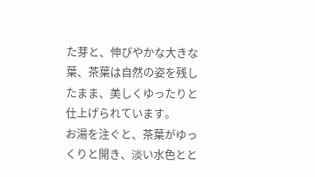た芽と、伸びやかな大きな葉、茶葉は自然の姿を残したまま、美しくゆったりと仕上げられています。
お湯を注ぐと、茶葉がゆっくりと開き、淡い水色とと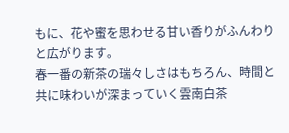もに、花や蜜を思わせる甘い香りがふんわりと広がります。
春一番の新茶の瑞々しさはもちろん、時間と共に味わいが深まっていく雲南白茶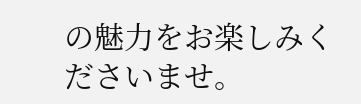の魅力をお楽しみくださいませ。